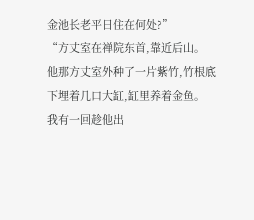金池长老平日住在何处?”
“方丈室在禅院东首,靠近后山。
他那方丈室外种了一片紫竹,竹根底下埋着几口大缸,缸里养着金鱼。
我有一回趁他出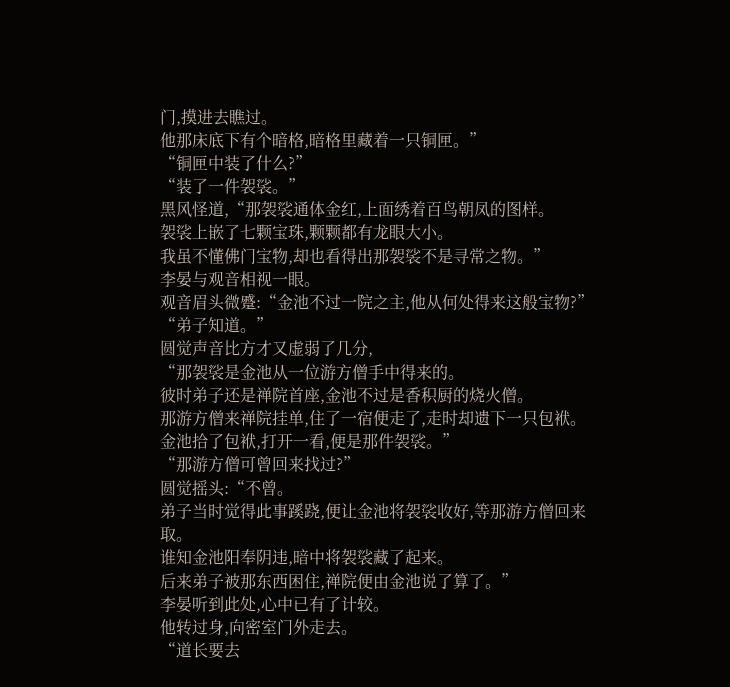门,摸进去瞧过。
他那床底下有个暗格,暗格里藏着一只铜匣。”
“铜匣中装了什么?”
“装了一件袈裟。”
黑风怪道,“那袈裟通体金红,上面绣着百鸟朝凤的图样。
袈裟上嵌了七颗宝珠,颗颗都有龙眼大小。
我虽不懂佛门宝物,却也看得出那袈裟不是寻常之物。”
李晏与观音相视一眼。
观音眉头微蹙:“金池不过一院之主,他从何处得来这般宝物?”
“弟子知道。”
圆觉声音比方才又虚弱了几分,
“那袈裟是金池从一位游方僧手中得来的。
彼时弟子还是禅院首座,金池不过是香积厨的烧火僧。
那游方僧来禅院挂单,住了一宿便走了,走时却遗下一只包袱。
金池拾了包袱,打开一看,便是那件袈裟。”
“那游方僧可曾回来找过?”
圆觉摇头:“不曾。
弟子当时觉得此事蹊跷,便让金池将袈裟收好,等那游方僧回来取。
谁知金池阳奉阴违,暗中将袈裟藏了起来。
后来弟子被那东西困住,禅院便由金池说了算了。”
李晏听到此处,心中已有了计较。
他转过身,向密室门外走去。
“道长要去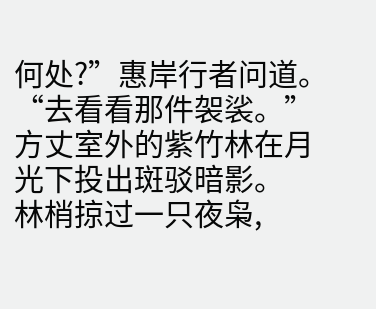何处?”惠岸行者问道。
“去看看那件袈裟。”
方丈室外的紫竹林在月光下投出斑驳暗影。
林梢掠过一只夜枭,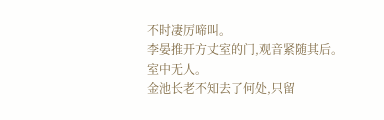不时凄厉啼叫。
李晏推开方丈室的门,观音紧随其后。
室中无人。
金池长老不知去了何处,只留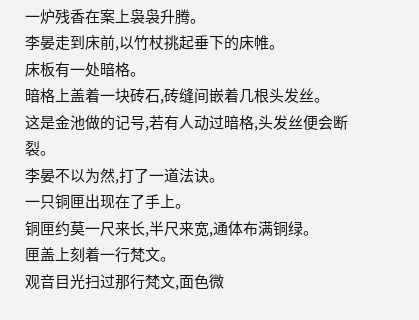一炉残香在案上袅袅升腾。
李晏走到床前,以竹杖挑起垂下的床帷。
床板有一处暗格。
暗格上盖着一块砖石,砖缝间嵌着几根头发丝。
这是金池做的记号,若有人动过暗格,头发丝便会断裂。
李晏不以为然,打了一道法诀。
一只铜匣出现在了手上。
铜匣约莫一尺来长,半尺来宽,通体布满铜绿。
匣盖上刻着一行梵文。
观音目光扫过那行梵文,面色微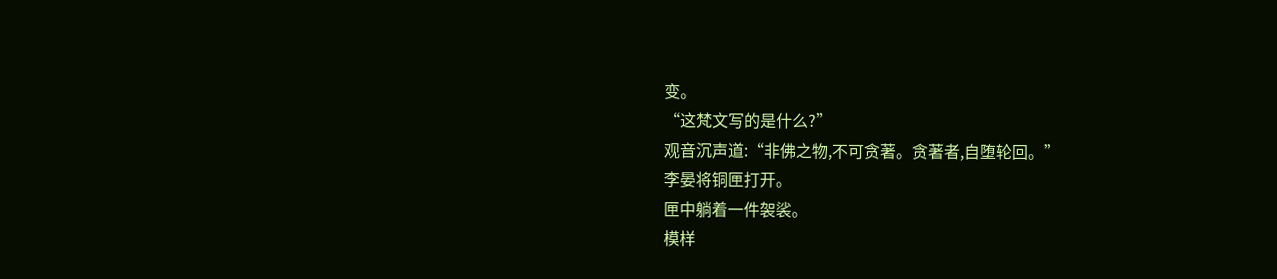变。
“这梵文写的是什么?”
观音沉声道:“非佛之物,不可贪著。贪著者,自堕轮回。”
李晏将铜匣打开。
匣中躺着一件袈裟。
模样